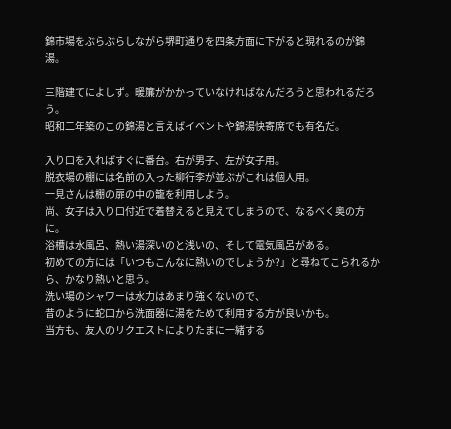錦市場をぶらぶらしながら堺町通りを四条方面に下がると現れるのが錦湯。

三階建てによしず。暖簾がかかっていなければなんだろうと思われるだろう。
昭和二年築のこの錦湯と言えばイベントや錦湯快寄席でも有名だ。

入り口を入ればすぐに番台。右が男子、左が女子用。
脱衣場の棚には名前の入った柳行李が並ぶがこれは個人用。
一見さんは棚の扉の中の籠を利用しよう。
尚、女子は入り口付近で着替えると見えてしまうので、なるべく奥の方に。
浴槽は水風呂、熱い湯深いのと浅いの、そして電気風呂がある。
初めての方には「いつもこんなに熱いのでしょうか?」と尋ねてこられるから、かなり熱いと思う。
洗い場のシャワーは水力はあまり強くないので、
昔のように蛇口から洗面器に湯をためて利用する方が良いかも。
当方も、友人のリクエストによりたまに一緒する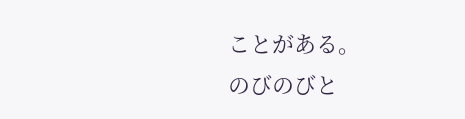ことがある。
のびのびと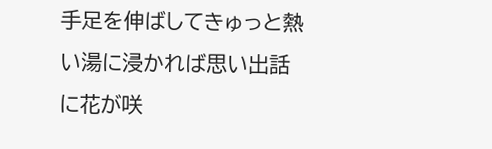手足を伸ばしてきゅっと熱い湯に浸かれば思い出話に花が咲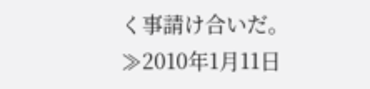く事請け合いだ。
≫2010年1月11日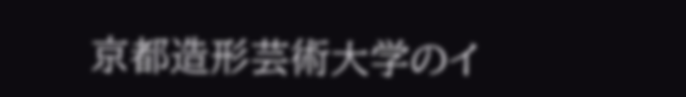京都造形芸術大学のイ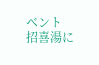ベント
招喜湯に